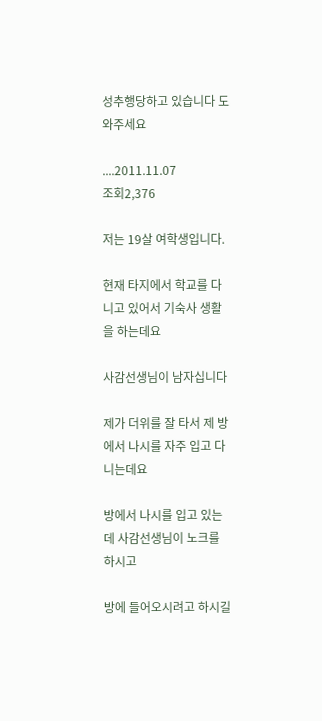성추행당하고 있습니다 도와주세요

....2011.11.07
조회2,376

저는 19살 여학생입니다.

현재 타지에서 학교를 다니고 있어서 기숙사 생활을 하는데요

사감선생님이 남자십니다

제가 더위를 잘 타서 제 방에서 나시를 자주 입고 다니는데요

방에서 나시를 입고 있는데 사감선생님이 노크를 하시고

방에 들어오시려고 하시길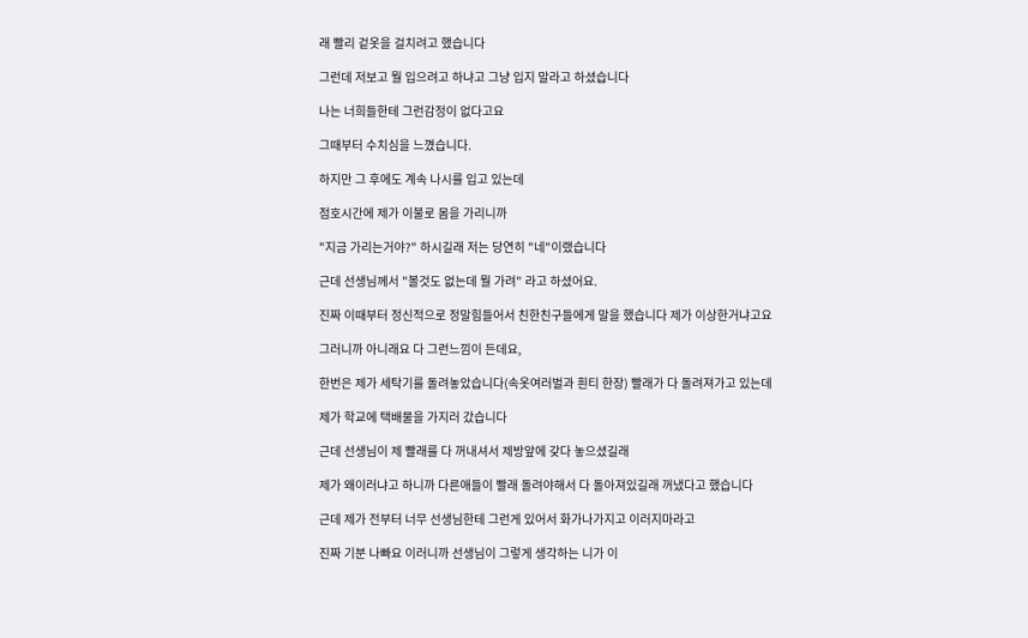래 빨리 겉옷을 걸치려고 했습니다

그런데 저보고 뭘 입으려고 하냐고 그냥 입지 말라고 하셨습니다

나는 너희들한테 그런감정이 없다고요

그때부터 수치심을 느꼈습니다.

하지만 그 후에도 계속 나시를 입고 있는데

점호시간에 제가 이불로 몸을 가리니까

"지금 가리는거야?" 하시길래 저는 당연히 "네"이랬습니다

근데 선생님께서 "볼것도 없는데 뭘 가려" 라고 하셨어요.

진짜 이때부터 정신적으로 정말힘들어서 친한친구들에게 말을 했습니다 제가 이상한거냐고요

그러니까 아니래요 다 그런느낌이 든데요,

한번은 제가 세탁기를 돌려놓았습니다(속옷여러벌과 흰티 한장) 빨래가 다 돌려져가고 있는데

제가 학교에 택배물을 가지러 갔습니다

근데 선생님이 제 빨래를 다 꺼내셔서 제방앞에 갖다 놓으셨길래

제가 왜이러냐고 하니까 다른애들이 빨래 돌려야해서 다 돌아져있길래 꺼냈다고 했습니다

근데 제가 전부터 너무 선생님한테 그런게 있어서 화가나가지고 이러지마라고

진짜 기분 나빠요 이러니까 선생님이 그렇게 생각하는 니가 이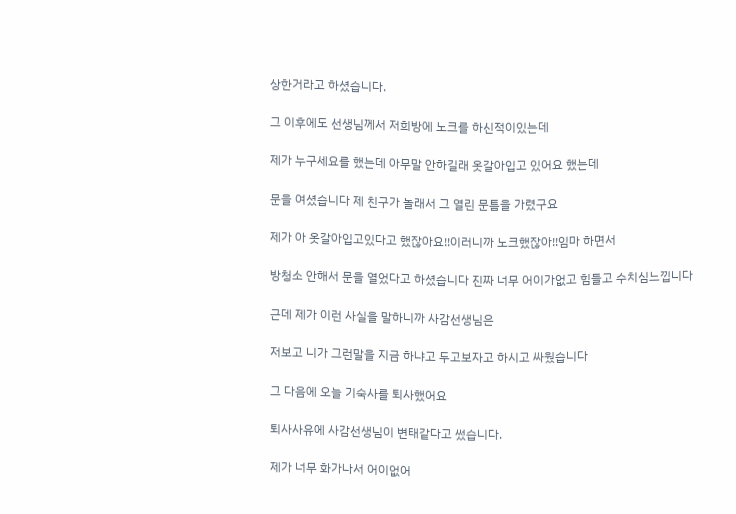상한거라고 하셨습니다.

그 이후에도 선생님께서 저희방에 노크를 하신적이있는데

제가 누구세요를 했는데 아무말 안하길래 옷갈아입고 있어요 했는데

문을 여셨습니다 제 친구가 놀래서 그 열린 문틈을 가렸구요

제가 아 옷갈아입고있다고 했잖아요!!이러니까 노크했잖아!!임마 하면서

방청소 안해서 문을 열었다고 하셨습니다 진짜 너무 어이가없고 힘들고 수치심느낍니다

근데 제가 이런 사실을 말하니까 사감선생님은

저보고 니가 그런말을 지금 하냐고 두고보자고 하시고 싸웠습니다

그 다음에 오늘 기숙사를 퇴사했어요

퇴사사유에 사감선생님이 변태같다고 썼습니다.

제가 너무 화가나서 어이없어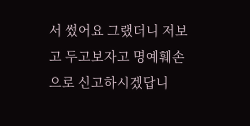서 썼어요 그랬더니 저보고 두고보자고 명예훼손으로 신고하시겠답니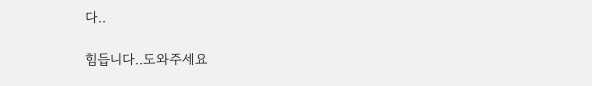다..

힘듭니다..도와주세요